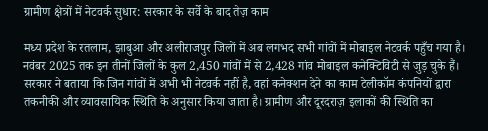ग्रामीण क्षेत्रों में नेटवर्क सुधार: सरकार के सर्वे के बाद तेज़ काम

मध्य प्रदेश के रतलाम, झाबुआ और अलीराजपुर जिलों में अब लगभद सभी गांवों में मोबाइल नेटवर्क पहुँच गया है। नवंबर 2025 तक इन तीनों जिलों के कुल 2,450 गांवों में से 2,428 गांव मोबाइल कनेक्टिविटी से जुड़ चुके हैं।
सरकार ने बताया कि जिन गांवों में अभी भी नेटवर्क नहीं है, वहां कनेक्शन देने का काम टेलीकॉम कंपनियों द्वारा तकनीकी और व्यावसायिक स्थिति के अनुसार किया जाता है। ग्रामीण और दूरदराज़ इलाकों की स्थिति का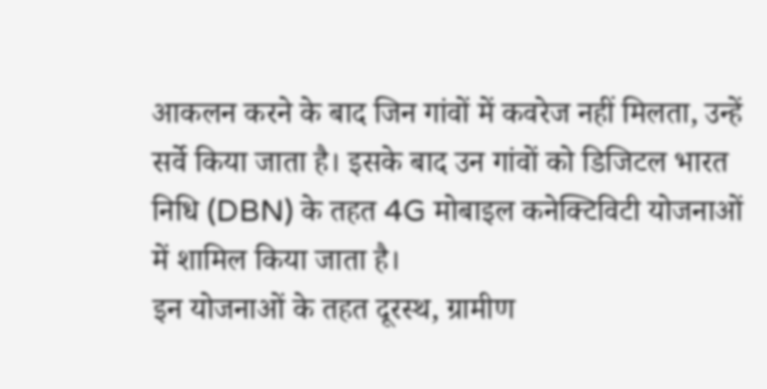आकलन करने के बाद जिन गांवों में कवरेज नहीं मिलता, उन्हें सर्वे किया जाता है। इसके बाद उन गांवों को डिजिटल भारत निधि (DBN) के तहत 4G मोबाइल कनेक्टिविटी योजनाओं में शामिल किया जाता है।
इन योजनाओं के तहत दूरस्थ, ग्रामीण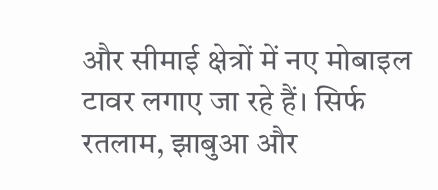और सीमाई क्षेत्रों में नए मोबाइल टावर लगाए जा रहे हैं। सिर्फ रतलाम, झाबुआ और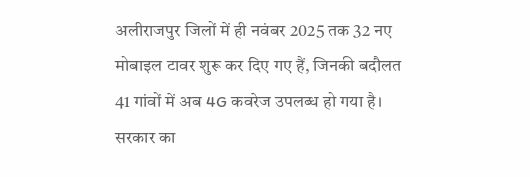अलीराजपुर जिलों में ही नवंबर 2025 तक 32 नए मोबाइल टावर शुरू कर दिए गए हैं, जिनकी बदौलत 41 गांवों में अब 4G कवरेज उपलब्ध हो गया है।
सरकार का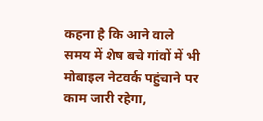कहना है कि आने वाले समय में शेष बचे गांवों में भी मोबाइल नेटवर्क पहुंचाने पर काम जारी रहेगा,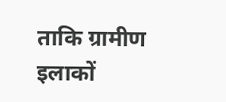ताकि ग्रामीण इलाकों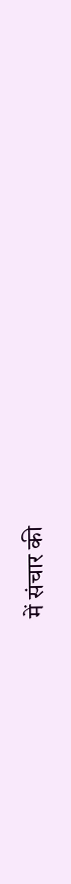में संचार की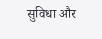सुविधा और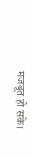मजबूत हो सके।